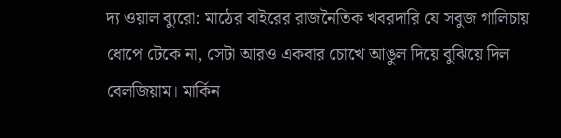দ্য ওয়াল ব্যুরো: মাঠের বাইরের রাজনৈতিক খবরদারি যে সবুজ গালিচায় ধোপে টেকে না, সেটা আরও একবার চোখে আঙুল দিয়ে বুঝিয়ে দিল বেলজিয়াম। মার্কিন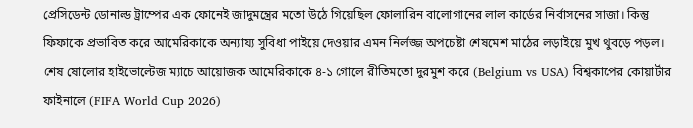প্রেসিডেন্ট ডোনাল্ড ট্রাম্পের এক ফোনেই জাদুমন্ত্রের মতো উঠে গিয়েছিল ফোলারিন বালোগানের লাল কার্ডের নির্বাসনের সাজা। কিন্তু ফিফাকে প্রভাবিত করে আমেরিকাকে অন্যায্য সুবিধা পাইয়ে দেওয়ার এমন নির্লজ্জ অপচেষ্টা শেষমেশ মাঠের লড়াইয়ে মুখ থুবড়ে পড়ল।
শেষ ষোলোর হাইভোল্টেজ ম্যাচে আয়োজক আমেরিকাকে ৪-১ গোলে রীতিমতো দুরমুশ করে (Belgium vs USA) বিশ্বকাপের কোয়ার্টার ফাইনালে (FIFA World Cup 2026)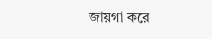জায়গা করে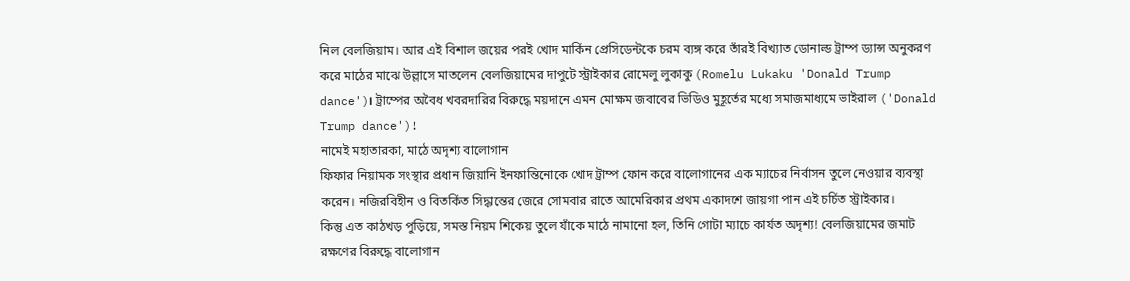নিল বেলজিয়াম। আর এই বিশাল জয়ের পরই খোদ মার্কিন প্রেসিডেন্টকে চরম ব্যঙ্গ করে তাঁরই বিখ্যাত ডোনাল্ড ট্রাম্প ড্যান্স অনুকরণ করে মাঠের মাঝে উল্লাসে মাতলেন বেলজিয়ামের দাপুটে স্ট্রাইকার রোমেলু লুকাকু (Romelu Lukaku 'Donald Trump dance')। ট্রাম্পের অবৈধ খবরদারির বিরুদ্ধে ময়দানে এমন মোক্ষম জবাবের ভিডিও মুহূর্তের মধ্যে সমাজমাধ্যমে ভাইরাল ('Donald Trump dance')!
নামেই মহাতারকা, মাঠে অদৃশ্য বালোগান
ফিফার নিয়ামক সংস্থার প্রধান জিয়ানি ইনফান্তিনোকে খোদ ট্রাম্প ফোন করে বালোগানের এক ম্যাচের নির্বাসন তুলে নেওয়ার ব্যবস্থা করেন। নজিরবিহীন ও বিতর্কিত সিদ্ধান্তের জেরে সোমবার রাতে আমেরিকার প্রথম একাদশে জায়গা পান এই চর্চিত স্ট্রাইকার।
কিন্তু এত কাঠখড় পুড়িয়ে, সমস্ত নিয়ম শিকেয় তুলে যাঁকে মাঠে নামানো হল, তিনি গোটা ম্যাচে কার্যত অদৃশ্য! বেলজিয়ামের জমাট রক্ষণের বিরুদ্ধে বালোগান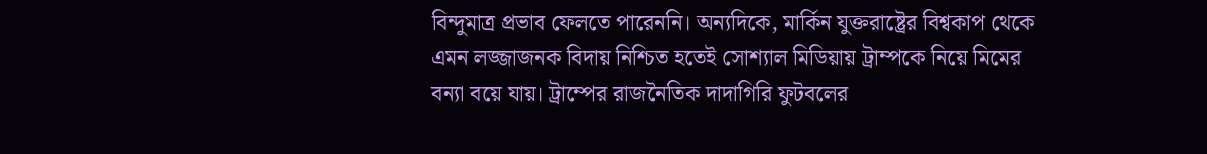বিন্দুমাত্র প্রভাব ফেলতে পারেননি। অন্যদিকে, মার্কিন যুক্তরাষ্ট্রের বিশ্বকাপ থেকে এমন লজ্জাজনক বিদায় নিশ্চিত হতেই সোশ্যাল মিডিয়ায় ট্রাম্পকে নিয়ে মিমের বন্যা বয়ে যায়। ট্রাম্পের রাজনৈতিক দাদাগিরি ফুটবলের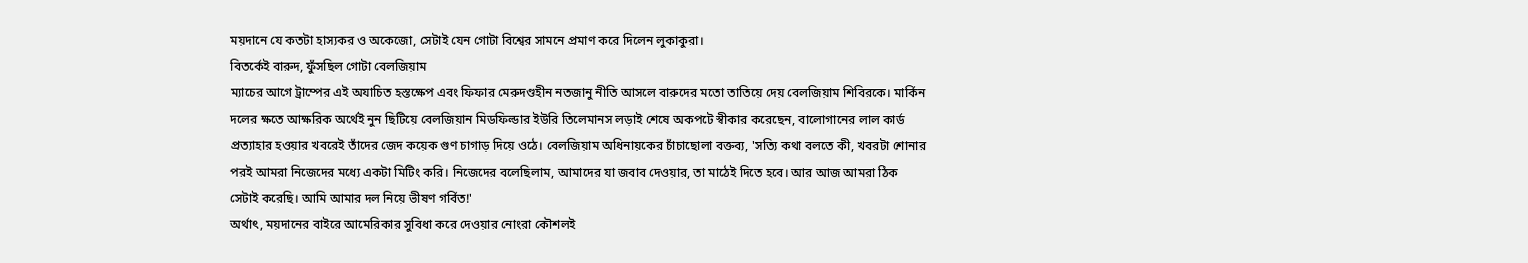ময়দানে যে কতটা হাস্যকর ও অকেজো, সেটাই যেন গোটা বিশ্বের সামনে প্রমাণ করে দিলেন লুকাকুরা।
বিতর্কেই বারুদ, ফুঁসছিল গোটা বেলজিয়াম
ম্যাচের আগে ট্রাম্পের এই অযাচিত হস্তক্ষেপ এবং ফিফার মেরুদণ্ডহীন নতজানু নীতি আসলে বারুদের মতো তাতিয়ে দেয় বেলজিয়াম শিবিরকে। মার্কিন দলের ক্ষতে আক্ষরিক অর্থেই নুন ছিটিয়ে বেলজিয়ান মিডফিল্ডার ইউরি তিলেমানস লড়াই শেষে অকপটে স্বীকার করেছেন, বালোগানের লাল কার্ড প্রত্যাহার হওয়ার খবরেই তাঁদের জেদ কয়েক গুণ চাগাড় দিয়ে ওঠে। বেলজিয়াম অধিনায়কের চাঁচাছোলা বক্তব্য, 'সত্যি কথা বলতে কী, খবরটা শোনার পরই আমরা নিজেদের মধ্যে একটা মিটিং করি। নিজেদের বলেছিলাম, আমাদের যা জবাব দেওয়ার, তা মাঠেই দিতে হবে। আর আজ আমরা ঠিক সেটাই করেছি। আমি আমার দল নিয়ে ভীষণ গর্বিত!'
অর্থাৎ, ময়দানের বাইরে আমেরিকার সুবিধা করে দেওয়ার নোংরা কৌশলই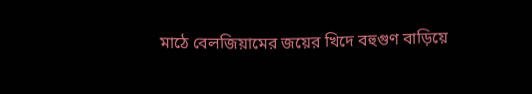মাঠে বেলজিয়ামের জয়ের খিদে বহুগুণ বাড়িয়ে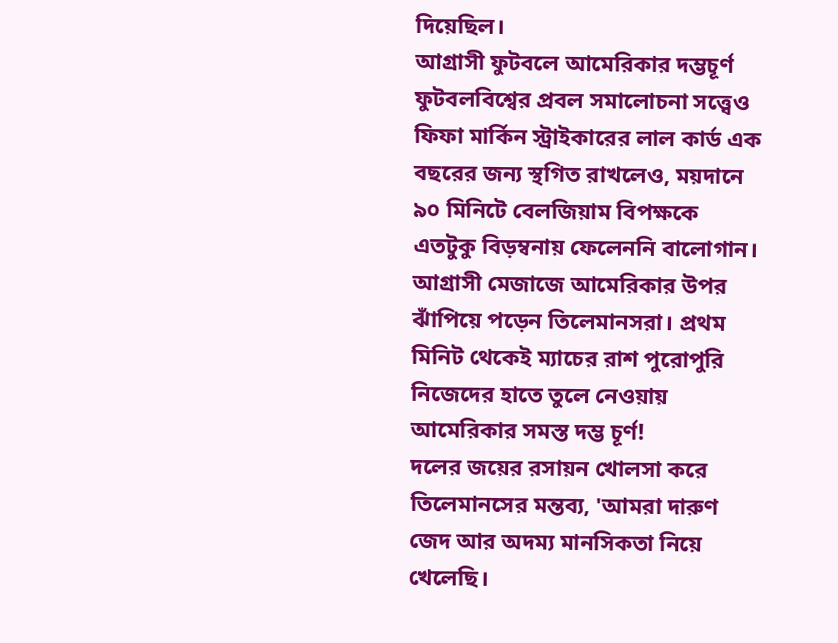দিয়েছিল।
আগ্রাসী ফুটবলে আমেরিকার দম্ভচূর্ণ
ফুটবলবিশ্বের প্রবল সমালোচনা সত্ত্বেও ফিফা মার্কিন স্ট্রাইকারের লাল কার্ড এক বছরের জন্য স্থগিত রাখলেও, ময়দানে ৯০ মিনিটে বেলজিয়াম বিপক্ষকে এতটুকু বিড়ম্বনায় ফেলেননি বালোগান। আগ্রাসী মেজাজে আমেরিকার উপর ঝাঁপিয়ে পড়েন তিলেমানসরা। প্রথম মিনিট থেকেই ম্যাচের রাশ পুরোপুরি নিজেদের হাতে তুলে নেওয়ায় আমেরিকার সমস্ত দম্ভ চূর্ণ!
দলের জয়ের রসায়ন খোলসা করে তিলেমানসের মন্তব্য, 'আমরা দারুণ জেদ আর অদম্য মানসিকতা নিয়ে খেলেছি।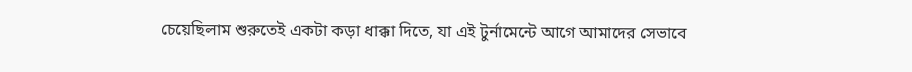চেয়েছিলাম শুরুতেই একটা কড়া ধাক্কা দিতে, যা এই টুর্নামেন্টে আগে আমাদের সেভাবে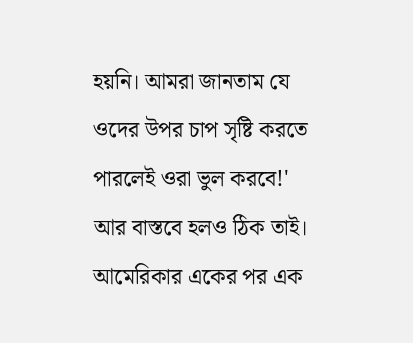হয়নি। আমরা জানতাম যে ওদের উপর চাপ সৃষ্টি করতে পারলেই ওরা ভুল করবে!'
আর বাস্তবে হলও ঠিক তাই। আমেরিকার একের পর এক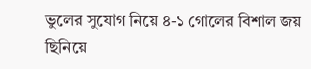ভুলের সুযোগ নিয়ে ৪-১ গোলের বিশাল জয় ছিনিয়ে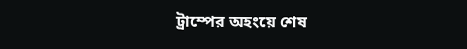ট্রাম্পের অহংয়ে শেষ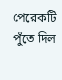পেরেকটি পুঁতে দিল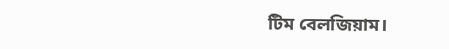টিম বেলজিয়াম।